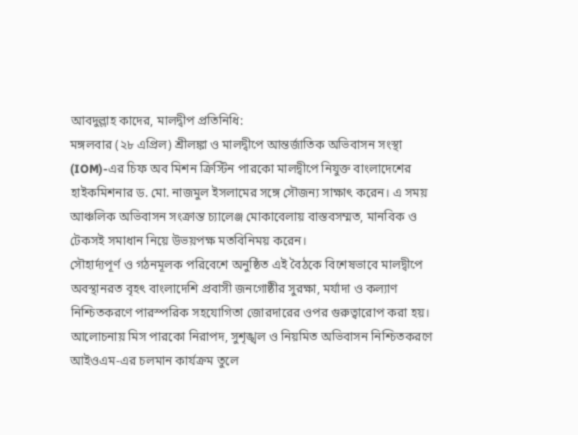আবদুল্লাহ কাদের, মালদ্বীপ প্রতিনিধি:
মঙ্গলবার (২৮ এপ্রিল) শ্রীলঙ্কা ও মালদ্বীপে আন্তর্জাতিক অভিবাসন সংস্থা (IOM)-এর চিফ অব মিশন ক্রিস্টিন পারকো মালদ্বীপে নিযুক্ত বাংলাদেশের হাইকমিশনার ড. মো. নাজমুল ইসলামের সঙ্গে সৌজন্য সাক্ষাৎ করেন। এ সময় আঞ্চলিক অভিবাসন সংক্রান্ত চ্যালেঞ্জ মোকাবেলায় বাস্তবসম্মত, মানবিক ও টেকসই সমাধান নিয়ে উভয়পক্ষ মতবিনিময় করেন।
সৌহার্দ্যপূর্ণ ও গঠনমূলক পরিবেশে অনুষ্ঠিত এই বৈঠকে বিশেষভাবে মালদ্বীপে অবস্থানরত বৃহৎ বাংলাদেশি প্রবাসী জনগোষ্ঠীর সুরক্ষা, মর্যাদা ও কল্যাণ নিশ্চিতকরণে পারস্পরিক সহযোগিতা জোরদারের ওপর গুরুত্বারোপ করা হয়।
আলোচনায় মিস পারকো নিরাপদ, সুশৃঙ্খল ও নিয়মিত অভিবাসন নিশ্চিতকরণে আইওএম-এর চলমান কার্যক্রম তুলে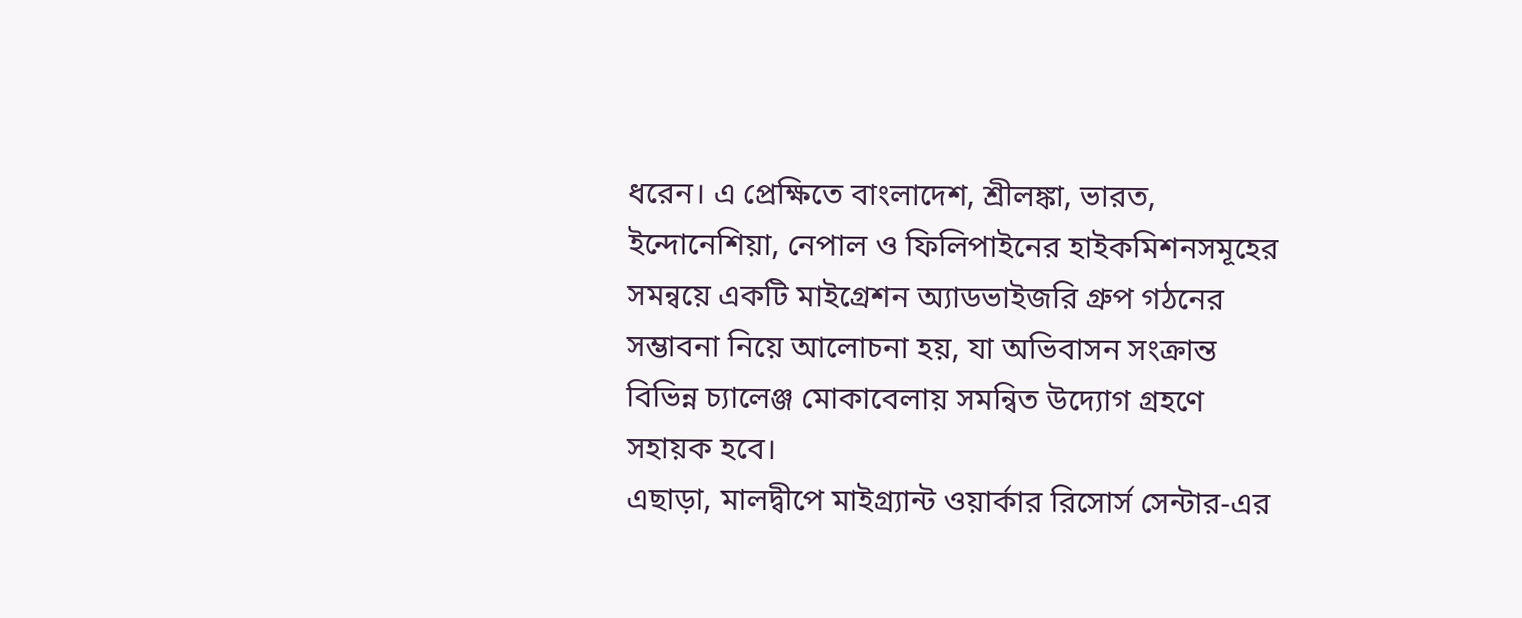ধরেন। এ প্রেক্ষিতে বাংলাদেশ, শ্রীলঙ্কা, ভারত, ইন্দোনেশিয়া, নেপাল ও ফিলিপাইনের হাইকমিশনসমূহের সমন্বয়ে একটি মাইগ্রেশন অ্যাডভাইজরি গ্রুপ গঠনের সম্ভাবনা নিয়ে আলোচনা হয়, যা অভিবাসন সংক্রান্ত বিভিন্ন চ্যালেঞ্জ মোকাবেলায় সমন্বিত উদ্যোগ গ্রহণে সহায়ক হবে।
এছাড়া, মালদ্বীপে মাইগ্র্যান্ট ওয়ার্কার রিসোর্স সেন্টার-এর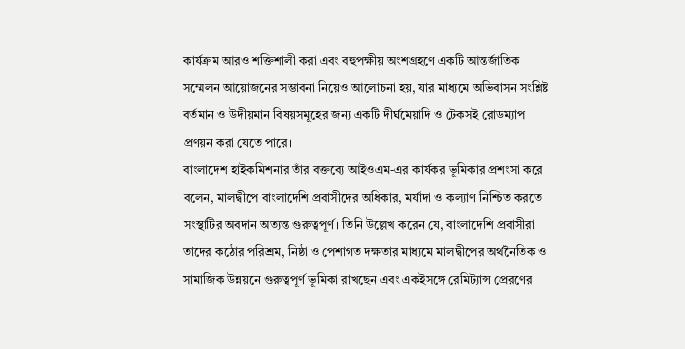কার্যক্রম আরও শক্তিশালী করা এবং বহুপক্ষীয় অংশগ্রহণে একটি আন্তর্জাতিক সম্মেলন আয়োজনের সম্ভাবনা নিয়েও আলোচনা হয়, যার মাধ্যমে অভিবাসন সংশ্লিষ্ট বর্তমান ও উদীয়মান বিষয়সমূহের জন্য একটি দীর্ঘমেয়াদি ও টেকসই রোডম্যাপ প্রণয়ন করা যেতে পারে।
বাংলাদেশ হাইকমিশনার তাঁর বক্তব্যে আইওএম-এর কার্যকর ভূমিকার প্রশংসা করে বলেন, মালদ্বীপে বাংলাদেশি প্রবাসীদের অধিকার, মর্যাদা ও কল্যাণ নিশ্চিত করতে সংস্থাটির অবদান অত্যন্ত গুরুত্বপূর্ণ। তিনি উল্লেখ করেন যে, বাংলাদেশি প্রবাসীরা তাদের কঠোর পরিশ্রম, নিষ্ঠা ও পেশাগত দক্ষতার মাধ্যমে মালদ্বীপের অর্থনৈতিক ও সামাজিক উন্নয়নে গুরুত্বপূর্ণ ভূমিকা রাখছেন এবং একইসঙ্গে রেমিট্যান্স প্রেরণের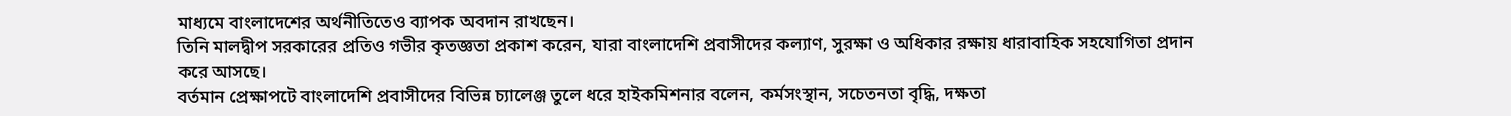মাধ্যমে বাংলাদেশের অর্থনীতিতেও ব্যাপক অবদান রাখছেন।
তিনি মালদ্বীপ সরকারের প্রতিও গভীর কৃতজ্ঞতা প্রকাশ করেন, যারা বাংলাদেশি প্রবাসীদের কল্যাণ, সুরক্ষা ও অধিকার রক্ষায় ধারাবাহিক সহযোগিতা প্রদান করে আসছে।
বর্তমান প্রেক্ষাপটে বাংলাদেশি প্রবাসীদের বিভিন্ন চ্যালেঞ্জ তুলে ধরে হাইকমিশনার বলেন, কর্মসংস্থান, সচেতনতা বৃদ্ধি, দক্ষতা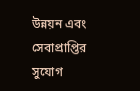উন্নয়ন এবং সেবাপ্রাপ্তির সুযোগ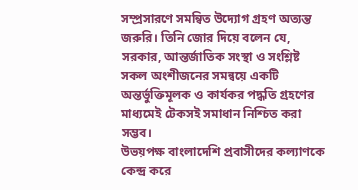সম্প্রসারণে সমন্বিত উদ্যোগ গ্রহণ অত্যন্ত জরুরি। তিনি জোর দিয়ে বলেন যে, সরকার, আন্তর্জাতিক সংস্থা ও সংশ্লিষ্ট সকল অংশীজনের সমন্বয়ে একটি অন্তর্ভুক্তিমূলক ও কার্যকর পদ্ধতি গ্রহণের মাধ্যমেই টেকসই সমাধান নিশ্চিত করা সম্ভব।
উভয়পক্ষ বাংলাদেশি প্রবাসীদের কল্যাণকে কেন্দ্র করে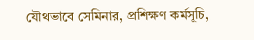যৌথভাবে সেমিনার, প্রশিক্ষণ কর্মসূচি,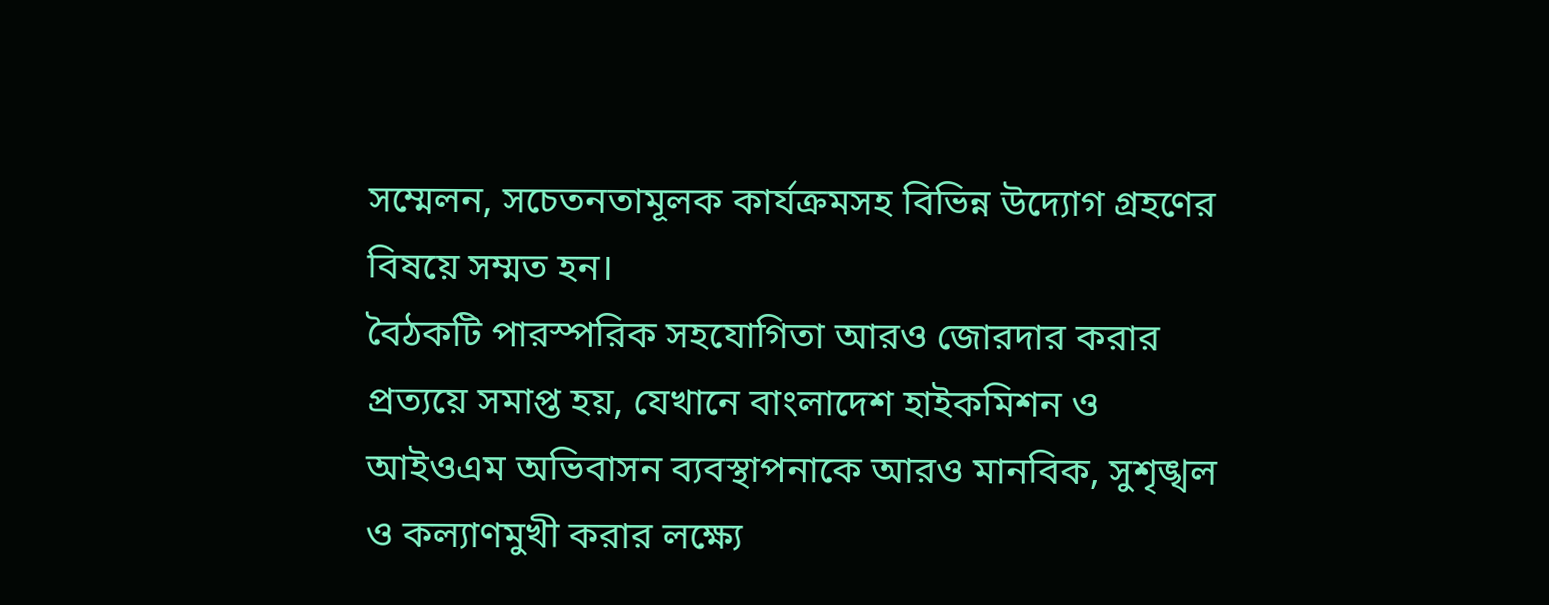সম্মেলন, সচেতনতামূলক কার্যক্রমসহ বিভিন্ন উদ্যোগ গ্রহণের বিষয়ে সম্মত হন।
বৈঠকটি পারস্পরিক সহযোগিতা আরও জোরদার করার প্রত্যয়ে সমাপ্ত হয়, যেখানে বাংলাদেশ হাইকমিশন ও আইওএম অভিবাসন ব্যবস্থাপনাকে আরও মানবিক, সুশৃঙ্খল ও কল্যাণমুখী করার লক্ষ্যে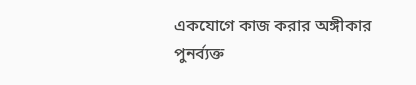একযোগে কাজ করার অঙ্গীকার পুনর্ব্যক্ত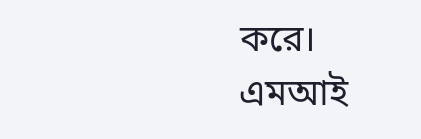করে।
এমআই